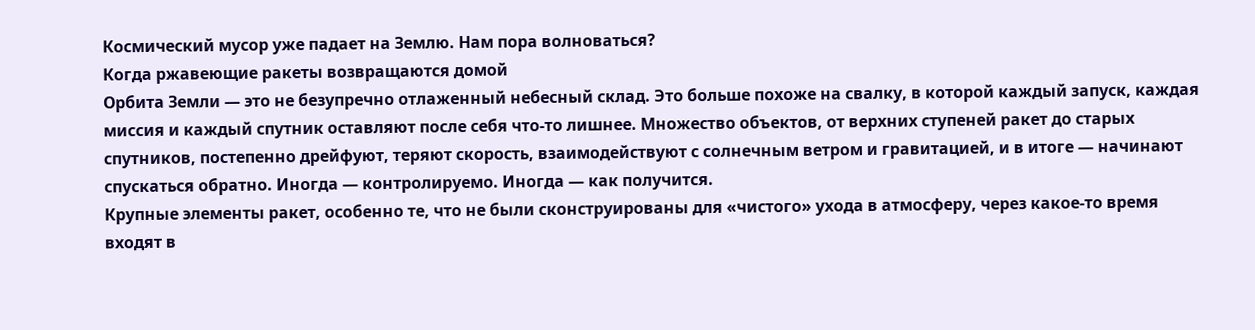Космический мусор уже падает на Землю. Нам пора волноваться?
Когда ржавеющие ракеты возвращаются домой
Орбита Земли — это не безупречно отлаженный небесный склад. Это больше похоже на свалку, в которой каждый запуск, каждая миссия и каждый спутник оставляют после себя что-то лишнее. Множество объектов, от верхних ступеней ракет до старых спутников, постепенно дрейфуют, теряют скорость, взаимодействуют с солнечным ветром и гравитацией, и в итоге — начинают спускаться обратно. Иногда — контролируемо. Иногда — как получится.
Крупные элементы ракет, особенно те, что не были сконструированы для «чистого» ухода в атмосферу, через какое-то время входят в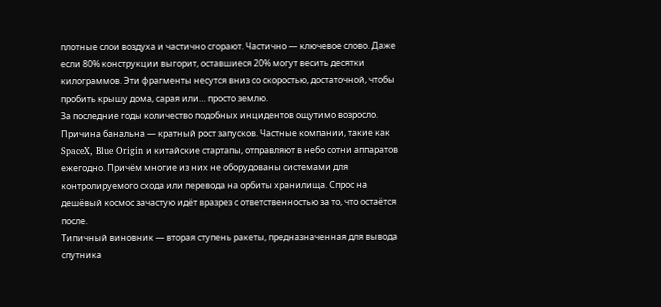плотные слои воздуха и частично сгорают. Частично — ключевое слово. Даже если 80% конструкции выгорит, оставшиеся 20% могут весить десятки килограммов. Эти фрагменты несутся вниз со скоростью, достаточной, чтобы пробить крышу дома, сарая или… просто землю.
За последние годы количество подобных инцидентов ощутимо возросло. Причина банальна — кратный рост запусков. Частные компании, такие как SpaceX, Blue Origin и китайские стартапы, отправляют в небо сотни аппаратов ежегодно. Причём многие из них не оборудованы системами для контролируемого схода или перевода на орбиты хранилища. Спрос на дешёвый космос зачастую идёт вразрез с ответственностью за то, что остаётся после.
Типичный виновник — вторая ступень ракеты, предназначенная для вывода спутника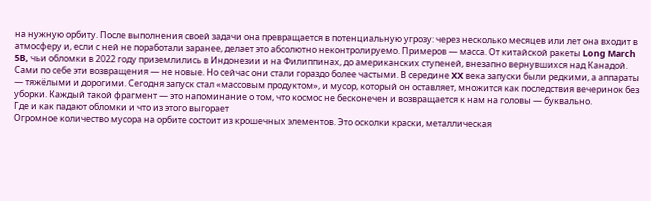на нужную орбиту. После выполнения своей задачи она превращается в потенциальную угрозу: через несколько месяцев или лет она входит в атмосферу и, если с ней не поработали заранее, делает это абсолютно неконтролируемо. Примеров — масса. От китайской ракеты Long March 5B, чьи обломки в 2022 году приземлились в Индонезии и на Филиппинах, до американских ступеней, внезапно вернувшихся над Канадой.
Сами по себе эти возвращения — не новые. Но сейчас они стали гораздо более частыми. В середине XX века запуски были редкими, а аппараты — тяжёлыми и дорогими. Сегодня запуск стал «массовым продуктом», и мусор, который он оставляет, множится как последствия вечеринок без уборки. Каждый такой фрагмент — это напоминание о том, что космос не бесконечен и возвращается к нам на головы — буквально.
Где и как падают обломки и что из этого выгорает
Огромное количество мусора на орбите состоит из крошечных элементов. Это осколки краски, металлическая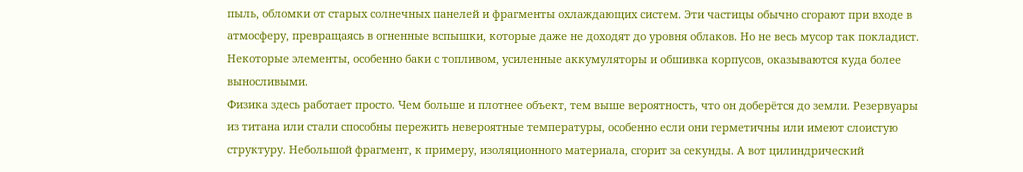пыль, обломки от старых солнечных панелей и фрагменты охлаждающих систем. Эти частицы обычно сгорают при входе в атмосферу, превращаясь в огненные вспышки, которые даже не доходят до уровня облаков. Но не весь мусор так покладист. Некоторые элементы, особенно баки с топливом, усиленные аккумуляторы и обшивка корпусов, оказываются куда более выносливыми.
Физика здесь работает просто. Чем больше и плотнее объект, тем выше вероятность, что он доберётся до земли. Резервуары из титана или стали способны пережить невероятные температуры, особенно если они герметичны или имеют слоистую структуру. Небольшой фрагмент, к примеру, изоляционного материала, сгорит за секунды. А вот цилиндрический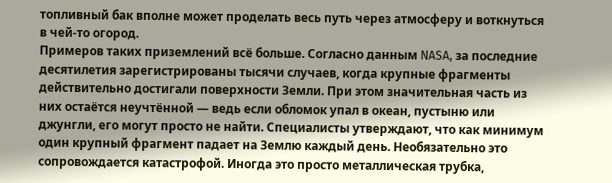топливный бак вполне может проделать весь путь через атмосферу и воткнуться в чей-то огород.
Примеров таких приземлений всё больше. Согласно данным NASA, за последние десятилетия зарегистрированы тысячи случаев, когда крупные фрагменты действительно достигали поверхности Земли. При этом значительная часть из них остаётся неучтённой — ведь если обломок упал в океан, пустыню или джунгли, его могут просто не найти. Специалисты утверждают, что как минимум один крупный фрагмент падает на Землю каждый день. Необязательно это сопровождается катастрофой. Иногда это просто металлическая трубка,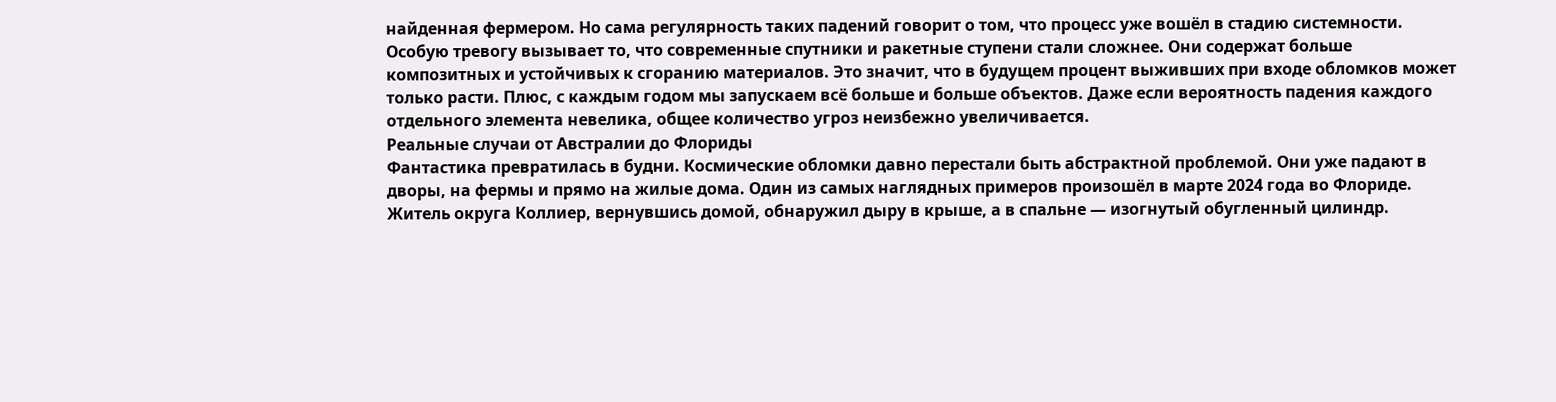найденная фермером. Но сама регулярность таких падений говорит о том, что процесс уже вошёл в стадию системности.
Особую тревогу вызывает то, что современные спутники и ракетные ступени стали сложнее. Они содержат больше композитных и устойчивых к сгоранию материалов. Это значит, что в будущем процент выживших при входе обломков может только расти. Плюс, с каждым годом мы запускаем всё больше и больше объектов. Даже если вероятность падения каждого отдельного элемента невелика, общее количество угроз неизбежно увеличивается.
Реальные случаи от Австралии до Флориды
Фантастика превратилась в будни. Космические обломки давно перестали быть абстрактной проблемой. Они уже падают в дворы, на фермы и прямо на жилые дома. Один из самых наглядных примеров произошёл в марте 2024 года во Флориде. Житель округа Коллиер, вернувшись домой, обнаружил дыру в крыше, а в спальне — изогнутый обугленный цилиндр.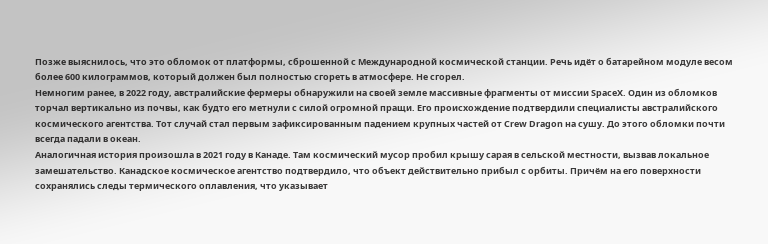Позже выяснилось, что это обломок от платформы, сброшенной с Международной космической станции. Речь идёт о батарейном модуле весом более 600 килограммов, который должен был полностью сгореть в атмосфере. Не сгорел.
Немногим ранее, в 2022 году, австралийские фермеры обнаружили на своей земле массивные фрагменты от миссии SpaceX. Один из обломков торчал вертикально из почвы, как будто его метнули с силой огромной пращи. Его происхождение подтвердили специалисты австралийского космического агентства. Тот случай стал первым зафиксированным падением крупных частей от Crew Dragon на сушу. До этого обломки почти всегда падали в океан.
Аналогичная история произошла в 2021 году в Канаде. Там космический мусор пробил крышу сарая в сельской местности, вызвав локальное замешательство. Канадское космическое агентство подтвердило, что объект действительно прибыл с орбиты. Причём на его поверхности сохранялись следы термического оплавления, что указывает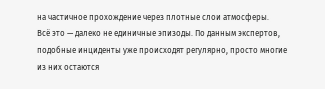на частичное прохождение через плотные слои атмосферы.
Всё это — далеко не единичные эпизоды. По данным экспертов, подобные инциденты уже происходят регулярно, просто многие из них остаются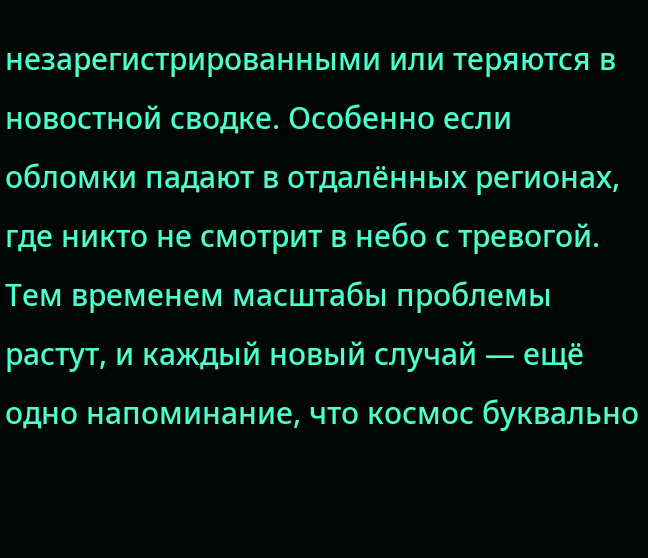незарегистрированными или теряются в новостной сводке. Особенно если обломки падают в отдалённых регионах, где никто не смотрит в небо с тревогой. Тем временем масштабы проблемы растут, и каждый новый случай — ещё одно напоминание, что космос буквально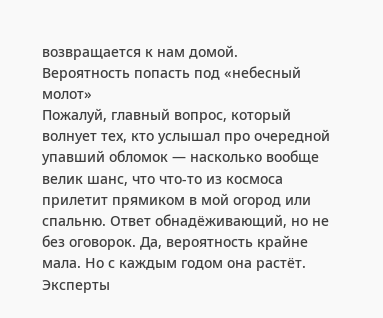возвращается к нам домой.
Вероятность попасть под «небесный молот»
Пожалуй, главный вопрос, который волнует тех, кто услышал про очередной упавший обломок — насколько вообще велик шанс, что что-то из космоса прилетит прямиком в мой огород или спальню. Ответ обнадёживающий, но не без оговорок. Да, вероятность крайне мала. Но с каждым годом она растёт.
Эксперты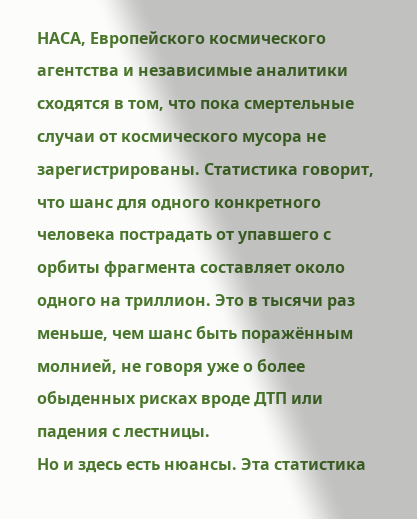НАСА, Европейского космического агентства и независимые аналитики сходятся в том, что пока смертельные случаи от космического мусора не зарегистрированы. Статистика говорит, что шанс для одного конкретного человека пострадать от упавшего с орбиты фрагмента составляет около одного на триллион. Это в тысячи раз меньше, чем шанс быть поражённым молнией, не говоря уже о более обыденных рисках вроде ДТП или падения с лестницы.
Но и здесь есть нюансы. Эта статистика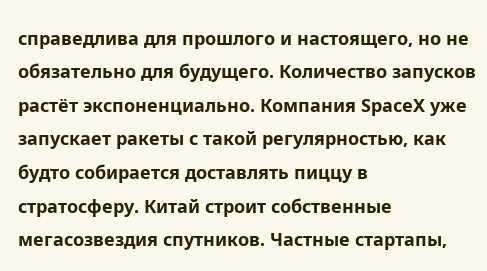справедлива для прошлого и настоящего, но не обязательно для будущего. Количество запусков растёт экспоненциально. Компания SpaceX уже запускает ракеты с такой регулярностью, как будто собирается доставлять пиццу в стратосферу. Китай строит собственные мегасозвездия спутников. Частные стартапы,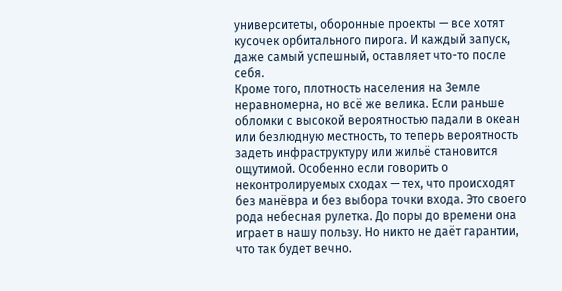университеты, оборонные проекты — все хотят кусочек орбитального пирога. И каждый запуск, даже самый успешный, оставляет что-то после себя.
Кроме того, плотность населения на Земле неравномерна, но всё же велика. Если раньше обломки с высокой вероятностью падали в океан или безлюдную местность, то теперь вероятность задеть инфраструктуру или жильё становится ощутимой. Особенно если говорить о неконтролируемых сходах — тех, что происходят без манёвра и без выбора точки входа. Это своего рода небесная рулетка. До поры до времени она играет в нашу пользу. Но никто не даёт гарантии, что так будет вечно.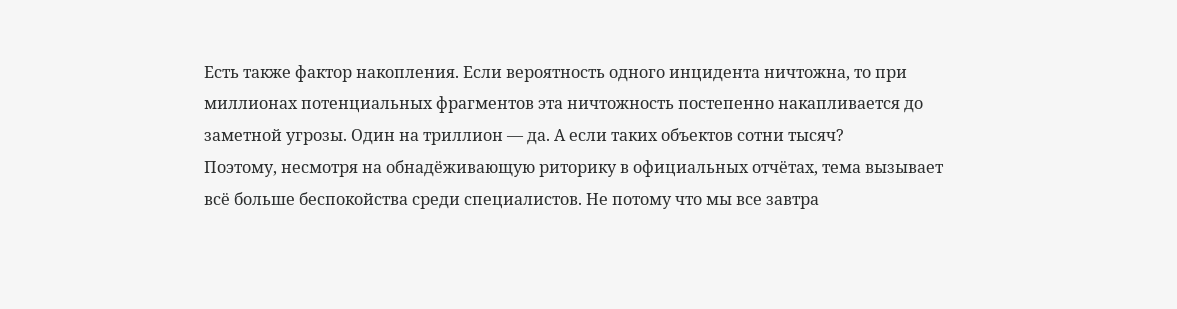Есть также фактор накопления. Если вероятность одного инцидента ничтожна, то при миллионах потенциальных фрагментов эта ничтожность постепенно накапливается до заметной угрозы. Один на триллион — да. А если таких объектов сотни тысяч?
Поэтому, несмотря на обнадёживающую риторику в официальных отчётах, тема вызывает всё больше беспокойства среди специалистов. Не потому что мы все завтра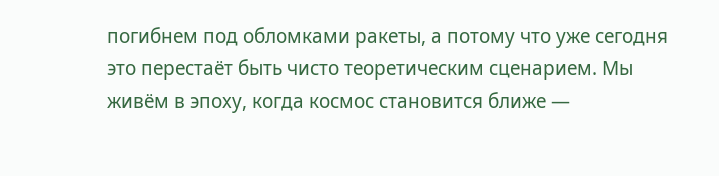погибнем под обломками ракеты, а потому что уже сегодня это перестаёт быть чисто теоретическим сценарием. Мы живём в эпоху, когда космос становится ближе —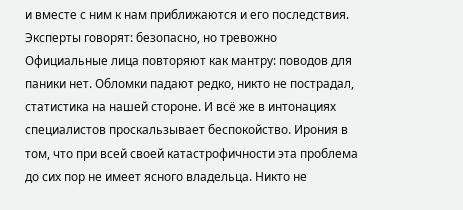и вместе с ним к нам приближаются и его последствия.
Эксперты говорят: безопасно, но тревожно
Официальные лица повторяют как мантру: поводов для паники нет. Обломки падают редко, никто не пострадал, статистика на нашей стороне. И всё же в интонациях специалистов проскальзывает беспокойство. Ирония в том, что при всей своей катастрофичности эта проблема до сих пор не имеет ясного владельца. Никто не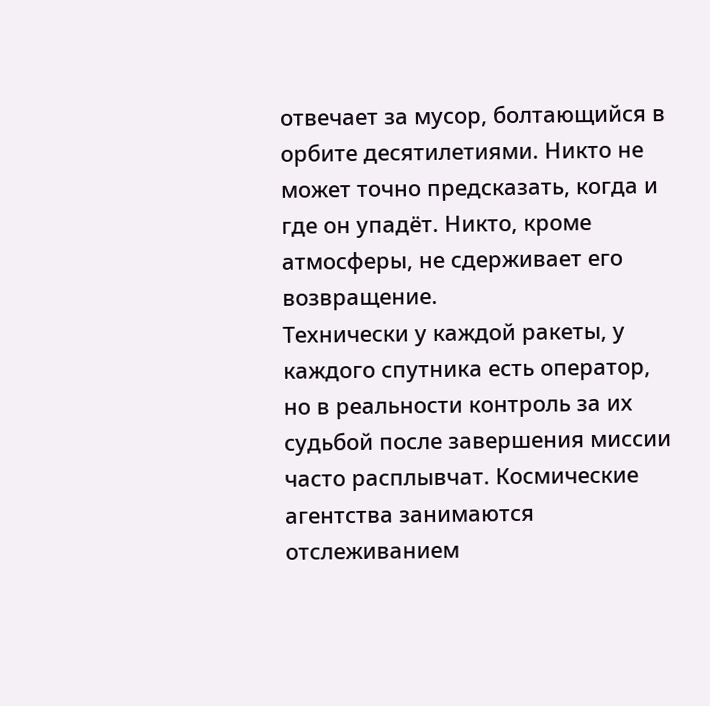отвечает за мусор, болтающийся в орбите десятилетиями. Никто не может точно предсказать, когда и где он упадёт. Никто, кроме атмосферы, не сдерживает его возвращение.
Технически у каждой ракеты, у каждого спутника есть оператор, но в реальности контроль за их судьбой после завершения миссии часто расплывчат. Космические агентства занимаются отслеживанием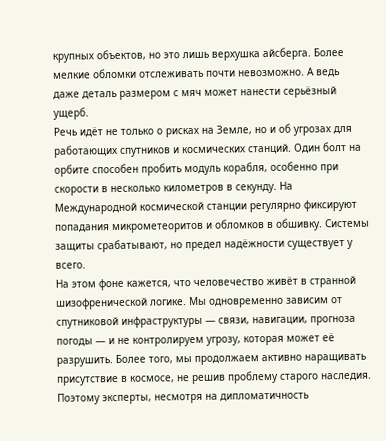крупных объектов, но это лишь верхушка айсберга. Более мелкие обломки отслеживать почти невозможно. А ведь даже деталь размером с мяч может нанести серьёзный ущерб.
Речь идёт не только о рисках на Земле, но и об угрозах для работающих спутников и космических станций. Один болт на орбите способен пробить модуль корабля, особенно при скорости в несколько километров в секунду. На Международной космической станции регулярно фиксируют попадания микрометеоритов и обломков в обшивку. Системы защиты срабатывают, но предел надёжности существует у всего.
На этом фоне кажется, что человечество живёт в странной шизофренической логике. Мы одновременно зависим от спутниковой инфраструктуры — связи, навигации, прогноза погоды — и не контролируем угрозу, которая может её разрушить. Более того, мы продолжаем активно наращивать присутствие в космосе, не решив проблему старого наследия.
Поэтому эксперты, несмотря на дипломатичность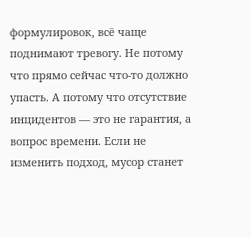формулировок, всё чаще поднимают тревогу. Не потому что прямо сейчас что-то должно упасть. А потому что отсутствие инцидентов — это не гарантия, а вопрос времени. Если не изменить подход, мусор станет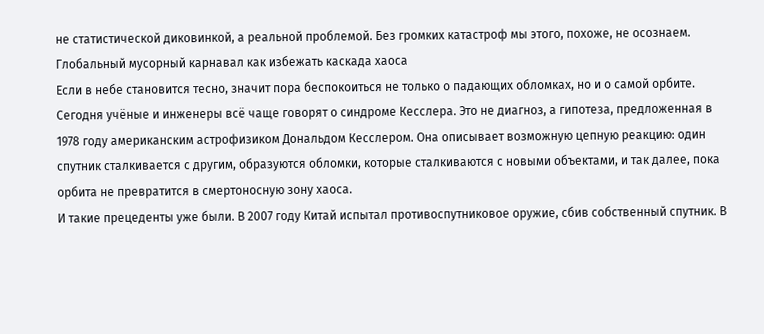не статистической диковинкой, а реальной проблемой. Без громких катастроф мы этого, похоже, не осознаем.
Глобальный мусорный карнавал как избежать каскада хаоса
Если в небе становится тесно, значит пора беспокоиться не только о падающих обломках, но и о самой орбите. Сегодня учёные и инженеры всё чаще говорят о синдроме Кесслера. Это не диагноз, а гипотеза, предложенная в 1978 году американским астрофизиком Дональдом Кесслером. Она описывает возможную цепную реакцию: один спутник сталкивается с другим, образуются обломки, которые сталкиваются с новыми объектами, и так далее, пока орбита не превратится в смертоносную зону хаоса.
И такие прецеденты уже были. В 2007 году Китай испытал противоспутниковое оружие, сбив собственный спутник. В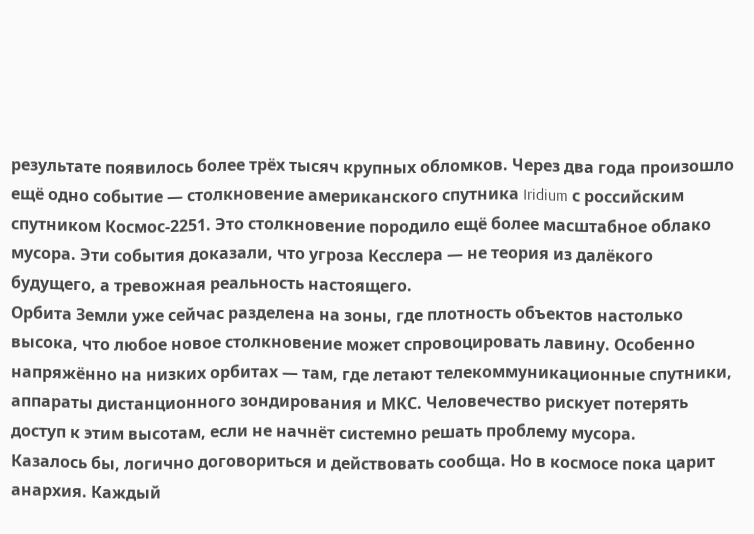результате появилось более трёх тысяч крупных обломков. Через два года произошло ещё одно событие — столкновение американского спутника Iridium с российским спутником Космос-2251. Это столкновение породило ещё более масштабное облако мусора. Эти события доказали, что угроза Кесслера — не теория из далёкого будущего, а тревожная реальность настоящего.
Орбита Земли уже сейчас разделена на зоны, где плотность объектов настолько высока, что любое новое столкновение может спровоцировать лавину. Особенно напряжённо на низких орбитах — там, где летают телекоммуникационные спутники, аппараты дистанционного зондирования и МКС. Человечество рискует потерять доступ к этим высотам, если не начнёт системно решать проблему мусора.
Казалось бы, логично договориться и действовать сообща. Но в космосе пока царит анархия. Каждый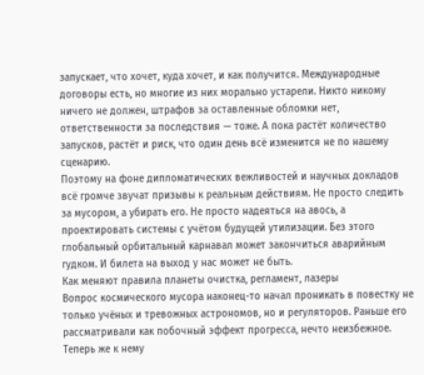запускает, что хочет, куда хочет, и как получится. Международные договоры есть, но многие из них морально устарели. Никто никому ничего не должен, штрафов за оставленные обломки нет, ответственности за последствия — тоже. А пока растёт количество запусков, растёт и риск, что один день всё изменится не по нашему сценарию.
Поэтому на фоне дипломатических вежливостей и научных докладов всё громче звучат призывы к реальным действиям. Не просто следить за мусором, а убирать его. Не просто надеяться на авось, а проектировать системы с учётом будущей утилизации. Без этого глобальный орбитальный карнавал может закончиться аварийным гудком. И билета на выход у нас может не быть.
Как меняют правила планеты очистка, регламент, лазеры
Вопрос космического мусора наконец-то начал проникать в повестку не только учёных и тревожных астрономов, но и регуляторов. Раньше его рассматривали как побочный эффект прогресса, нечто неизбежное. Теперь же к нему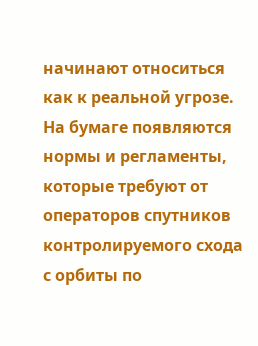начинают относиться как к реальной угрозе. На бумаге появляются нормы и регламенты, которые требуют от операторов спутников контролируемого схода с орбиты по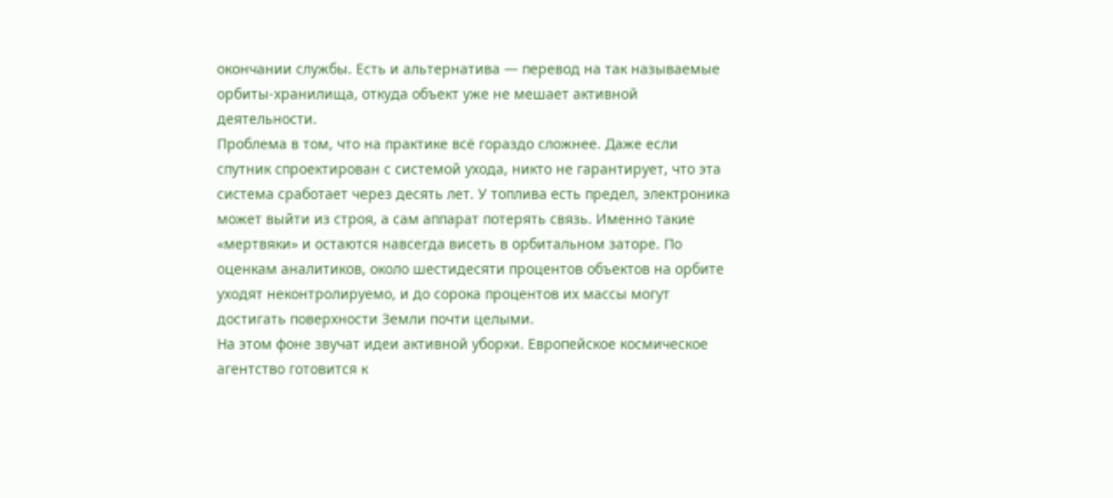окончании службы. Есть и альтернатива — перевод на так называемые орбиты-хранилища, откуда объект уже не мешает активной деятельности.
Проблема в том, что на практике всё гораздо сложнее. Даже если спутник спроектирован с системой ухода, никто не гарантирует, что эта система сработает через десять лет. У топлива есть предел, электроника может выйти из строя, а сам аппарат потерять связь. Именно такие «мертвяки» и остаются навсегда висеть в орбитальном заторе. По оценкам аналитиков, около шестидесяти процентов объектов на орбите уходят неконтролируемо, и до сорока процентов их массы могут достигать поверхности Земли почти целыми.
На этом фоне звучат идеи активной уборки. Европейское космическое агентство готовится к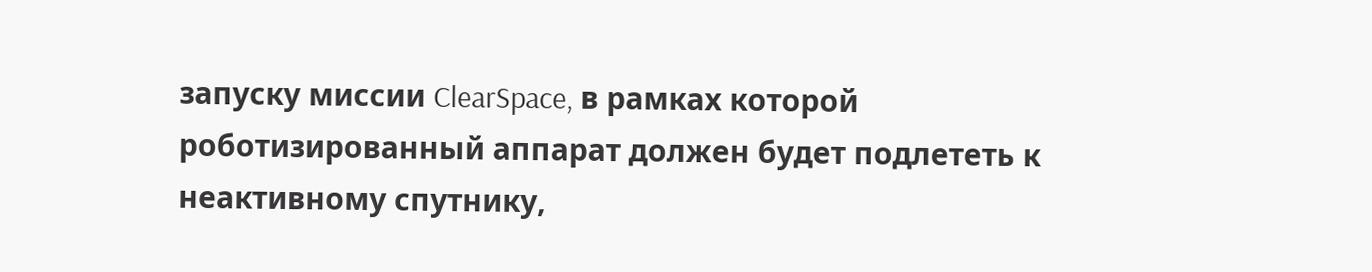запуску миссии ClearSpace, в рамках которой роботизированный аппарат должен будет подлететь к неактивному спутнику,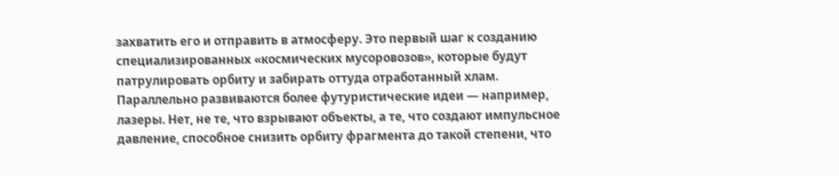захватить его и отправить в атмосферу. Это первый шаг к созданию специализированных «космических мусоровозов», которые будут патрулировать орбиту и забирать оттуда отработанный хлам.
Параллельно развиваются более футуристические идеи — например, лазеры. Нет, не те, что взрывают объекты, а те, что создают импульсное давление, способное снизить орбиту фрагмента до такой степени, что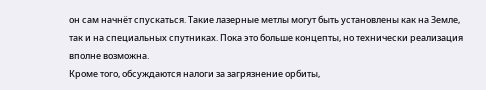он сам начнёт спускаться. Такие лазерные метлы могут быть установлены как на Земле, так и на специальных спутниках. Пока это больше концепты, но технически реализация вполне возможна.
Кроме того, обсуждаются налоги за загрязнение орбиты,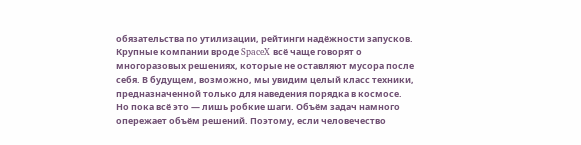обязательства по утилизации, рейтинги надёжности запусков. Крупные компании вроде SpaceX всё чаще говорят о многоразовых решениях, которые не оставляют мусора после себя. В будущем, возможно, мы увидим целый класс техники, предназначенной только для наведения порядка в космосе.
Но пока всё это — лишь робкие шаги. Объём задач намного опережает объём решений. Поэтому, если человечество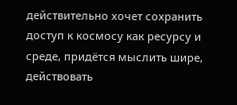действительно хочет сохранить доступ к космосу как ресурсу и среде, придётся мыслить шире, действовать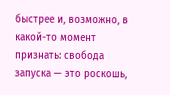быстрее и, возможно, в какой-то момент признать: свобода запуска — это роскошь,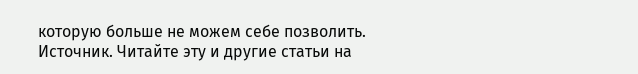которую больше не можем себе позволить.
Источник. Читайте эту и другие статьи на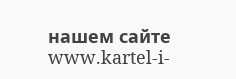нашем сайте www.kartel-i-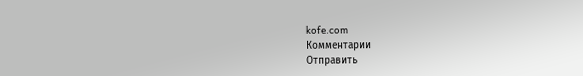kofe.com
Комментарии
Отправить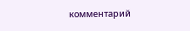комментарий